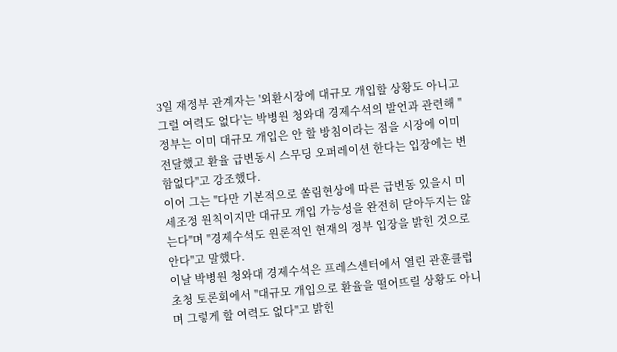3일 재정부 관계자는 '외환시장에 대규모 개입할 상황도 아니고 그럴 여력도 없다'는 박병원 청와대 경제수석의 발언과 관련해 "정부는 이미 대규모 개입은 안 할 방침이라는 점을 시장에 이미 전달했고 환율 급변동시 스무딩 오퍼레이션 한다는 입장에는 변함없다"고 강조했다.
이어 그는 "다만 기본적으로 쏠림현상에 따른 급변동 있을시 미세조정 원칙이지만 대규모 개입 가능성을 완전히 닫아두지는 않는다"며 "경제수석도 원론적인 현재의 정부 입장을 밝힌 것으로 안다"고 말했다.
이날 박병원 청와대 경제수석은 프레스센터에서 열린 관훈클럽 초청 토론회에서 "대규모 개입으로 환율을 떨어뜨릴 상황도 아니며 그렇게 할 여력도 없다"고 밝힌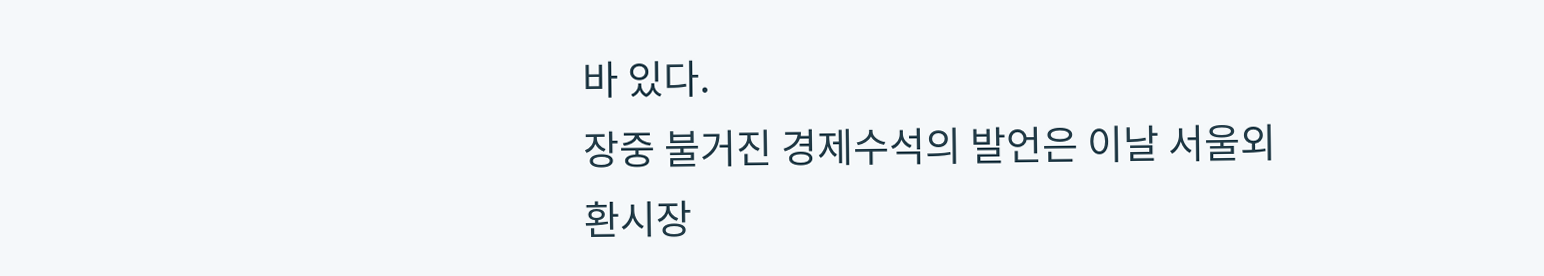바 있다.
장중 불거진 경제수석의 발언은 이날 서울외환시장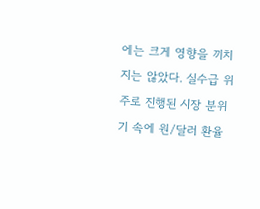에는 크게 영향을 끼치지는 않았다. 실수급 위주로 진행된 시장 분위기 속에 원/달러 환율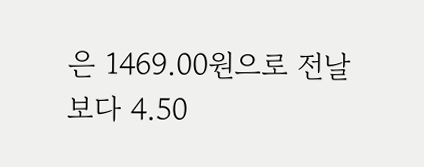은 1469.00원으로 전날보다 4.50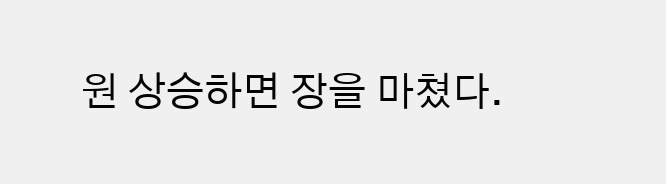원 상승하면 장을 마쳤다.